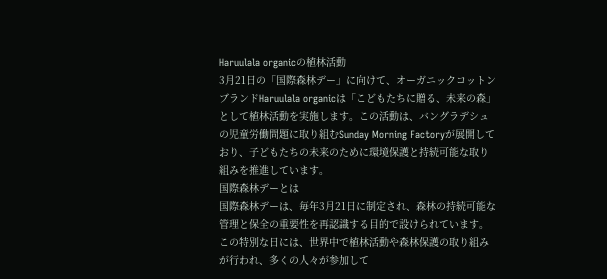Haruulala organicの植林活動
3月21日の「国際森林デー」に向けて、オーガニックコットンブランドHaruulala organicは「こどもたちに贈る、未来の森」として植林活動を実施します。この活動は、バングラデシュの児童労働問題に取り組むSunday Morning Factoryが展開しており、子どもたちの未来のために環境保護と持続可能な取り組みを推進しています。
国際森林デーとは
国際森林デーは、毎年3月21日に制定され、森林の持続可能な管理と保全の重要性を再認識する目的で設けられています。この特別な日には、世界中で植林活動や森林保護の取り組みが行われ、多くの人々が参加して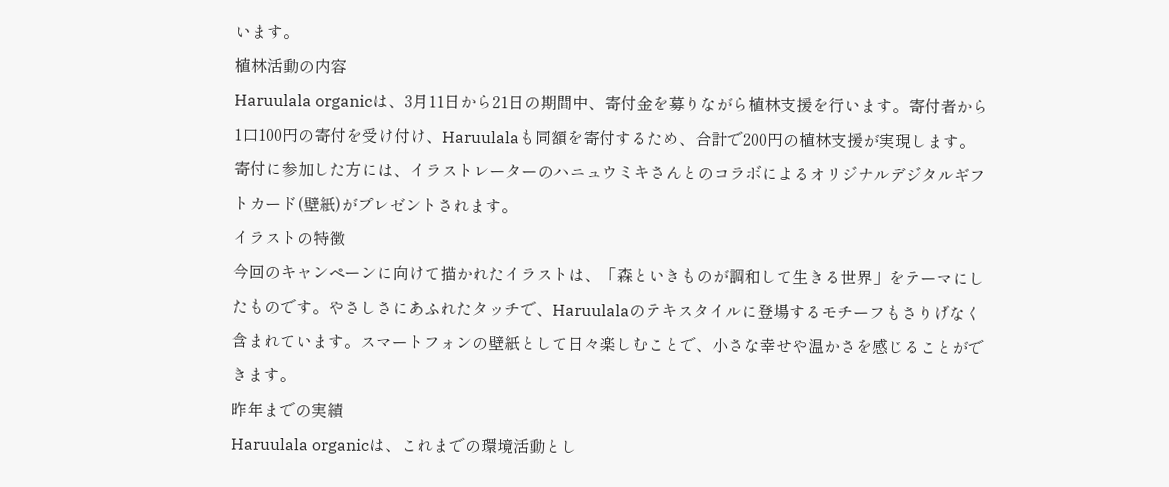います。
植林活動の内容
Haruulala organicは、3月11日から21日の期間中、寄付金を募りながら植林支援を行います。寄付者から1口100円の寄付を受け付け、Haruulalaも同額を寄付するため、合計で200円の植林支援が実現します。寄付に参加した方には、イラストレーターのハニュウミキさんとのコラボによるオリジナルデジタルギフトカード(壁紙)がプレゼントされます。
イラストの特徴
今回のキャンペーンに向けて描かれたイラストは、「森といきものが調和して生きる世界」をテーマにしたものです。やさしさにあふれたタッチで、Haruulalaのテキスタイルに登場するモチーフもさりげなく含まれています。スマートフォンの壁紙として日々楽しむことで、小さな幸せや温かさを感じることができます。
昨年までの実績
Haruulala organicは、これまでの環境活動とし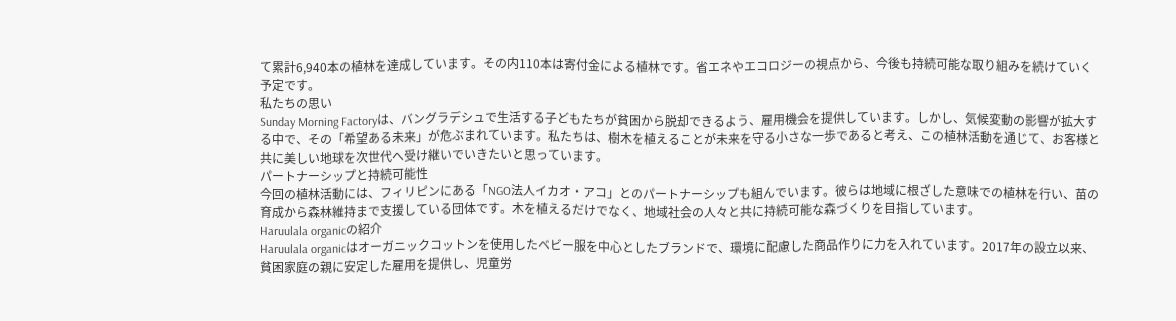て累計6,940本の植林を達成しています。その内110本は寄付金による植林です。省エネやエコロジーの視点から、今後も持続可能な取り組みを続けていく予定です。
私たちの思い
Sunday Morning Factoryは、バングラデシュで生活する子どもたちが貧困から脱却できるよう、雇用機会を提供しています。しかし、気候変動の影響が拡大する中で、その「希望ある未来」が危ぶまれています。私たちは、樹木を植えることが未来を守る小さな一歩であると考え、この植林活動を通じて、お客様と共に美しい地球を次世代へ受け継いでいきたいと思っています。
パートナーシップと持続可能性
今回の植林活動には、フィリピンにある「NGO法人イカオ・アコ」とのパートナーシップも組んでいます。彼らは地域に根ざした意味での植林を行い、苗の育成から森林維持まで支援している団体です。木を植えるだけでなく、地域社会の人々と共に持続可能な森づくりを目指しています。
Haruulala organicの紹介
Haruulala organicはオーガニックコットンを使用したベビー服を中心としたブランドで、環境に配慮した商品作りに力を入れています。2017年の設立以来、貧困家庭の親に安定した雇用を提供し、児童労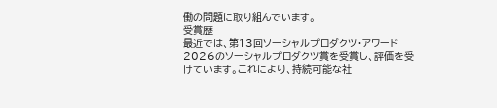働の問題に取り組んでいます。
受賞歴
最近では、第13回ソーシャルプロダクツ・アワード2026のソーシャルプロダクツ賞を受賞し、評価を受けています。これにより、持続可能な社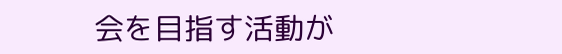会を目指す活動が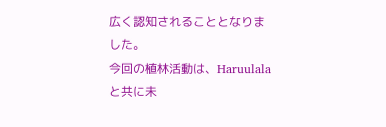広く認知されることとなりました。
今回の植林活動は、Haruulalaと共に未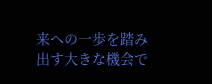来への一歩を踏み出す大きな機会で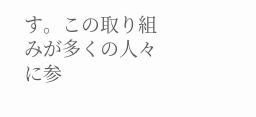す。この取り組みが多くの人々に参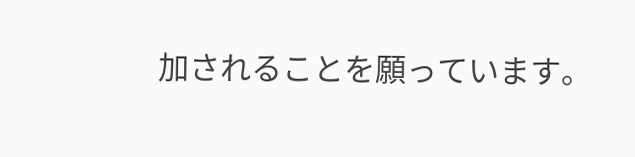加されることを願っています。